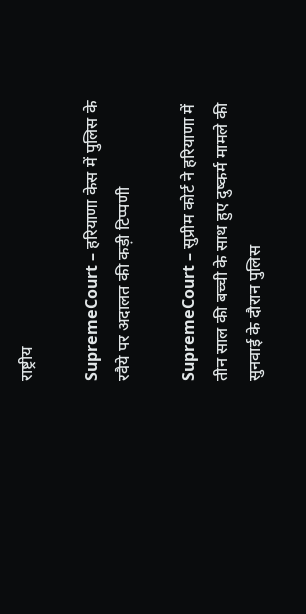राष्ट्रीय

SupremeCourt – हरियाणा केस में पुलिस के रवैये पर अदालत की कड़ी टिप्पणी

SupremeCourt – सुप्रीम कोर्ट ने हरियाणा में तीन साल की बच्ची के साथ हुए दुष्कर्म मामले की सुनवाई के दौरान पुलिस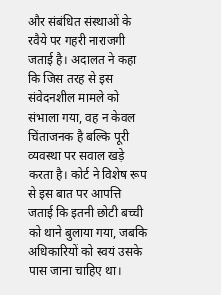और संबंधित संस्थाओं के रवैये पर गहरी नाराजगी जताई है। अदालत ने कहा कि जिस तरह से इस संवेदनशील मामले को संभाला गया, वह न केवल चिंताजनक है बल्कि पूरी व्यवस्था पर सवाल खड़े करता है। कोर्ट ने विशेष रूप से इस बात पर आपत्ति जताई कि इतनी छोटी बच्ची को थाने बुलाया गया, जबकि अधिकारियों को स्वयं उसके पास जाना चाहिए था।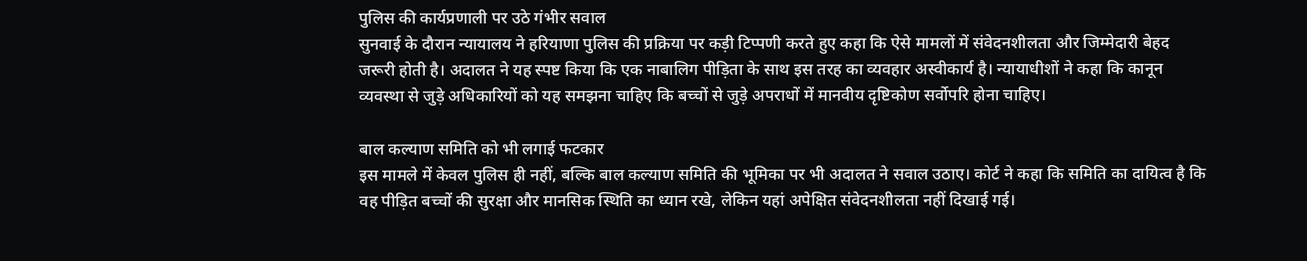पुलिस की कार्यप्रणाली पर उठे गंभीर सवाल
सुनवाई के दौरान न्यायालय ने हरियाणा पुलिस की प्रक्रिया पर कड़ी टिप्पणी करते हुए कहा कि ऐसे मामलों में संवेदनशीलता और जिम्मेदारी बेहद जरूरी होती है। अदालत ने यह स्पष्ट किया कि एक नाबालिग पीड़िता के साथ इस तरह का व्यवहार अस्वीकार्य है। न्यायाधीशों ने कहा कि कानून व्यवस्था से जुड़े अधिकारियों को यह समझना चाहिए कि बच्चों से जुड़े अपराधों में मानवीय दृष्टिकोण सर्वोपरि होना चाहिए।

बाल कल्याण समिति को भी लगाई फटकार
इस मामले में केवल पुलिस ही नहीं, बल्कि बाल कल्याण समिति की भूमिका पर भी अदालत ने सवाल उठाए। कोर्ट ने कहा कि समिति का दायित्व है कि वह पीड़ित बच्चों की सुरक्षा और मानसिक स्थिति का ध्यान रखे, लेकिन यहां अपेक्षित संवेदनशीलता नहीं दिखाई गई।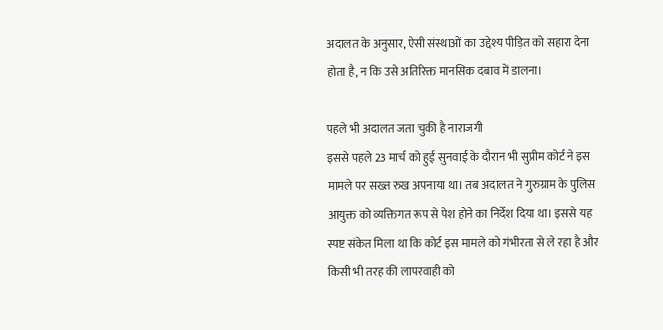अदालत के अनुसार, ऐसी संस्थाओं का उद्देश्य पीड़ित को सहारा देना होता है, न कि उसे अतिरिक्त मानसिक दबाव में डालना।

पहले भी अदालत जता चुकी है नाराजगी
इससे पहले 23 मार्च को हुई सुनवाई के दौरान भी सुप्रीम कोर्ट ने इस मामले पर सख्त रुख अपनाया था। तब अदालत ने गुरुग्राम के पुलिस आयुक्त को व्यक्तिगत रूप से पेश होने का निर्देश दिया था। इससे यह स्पष्ट संकेत मिला था कि कोर्ट इस मामले को गंभीरता से ले रहा है और किसी भी तरह की लापरवाही को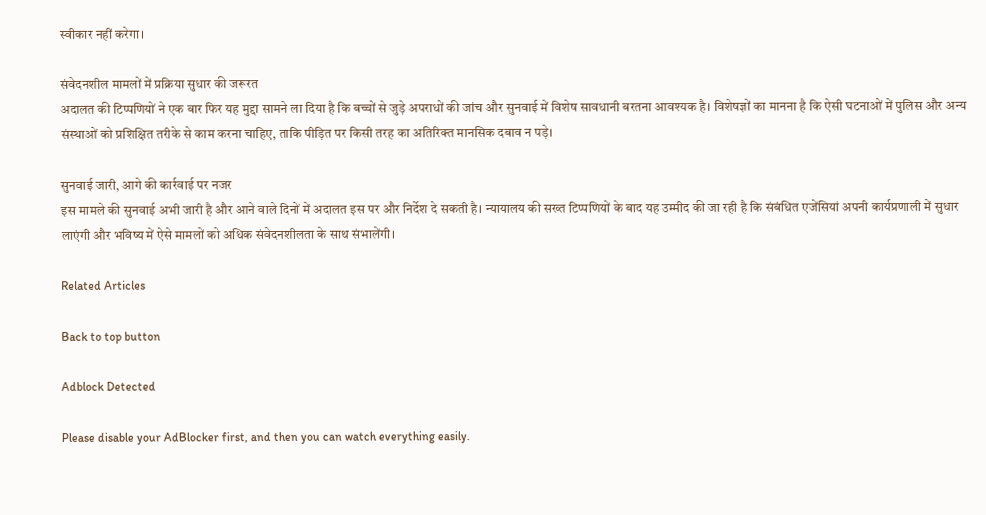स्वीकार नहीं करेगा।

संवेदनशील मामलों में प्रक्रिया सुधार की जरूरत
अदालत की टिप्पणियों ने एक बार फिर यह मुद्दा सामने ला दिया है कि बच्चों से जुड़े अपराधों की जांच और सुनवाई में विशेष सावधानी बरतना आवश्यक है। विशेषज्ञों का मानना है कि ऐसी घटनाओं में पुलिस और अन्य संस्थाओं को प्रशिक्षित तरीके से काम करना चाहिए, ताकि पीड़ित पर किसी तरह का अतिरिक्त मानसिक दबाव न पड़े।

सुनवाई जारी, आगे की कार्रवाई पर नजर
इस मामले की सुनवाई अभी जारी है और आने वाले दिनों में अदालत इस पर और निर्देश दे सकती है। न्यायालय की सख्त टिप्पणियों के बाद यह उम्मीद की जा रही है कि संबंधित एजेंसियां अपनी कार्यप्रणाली में सुधार लाएंगी और भविष्य में ऐसे मामलों को अधिक संवेदनशीलता के साथ संभालेंगी।

Related Articles

Back to top button

Adblock Detected

Please disable your AdBlocker first, and then you can watch everything easily.